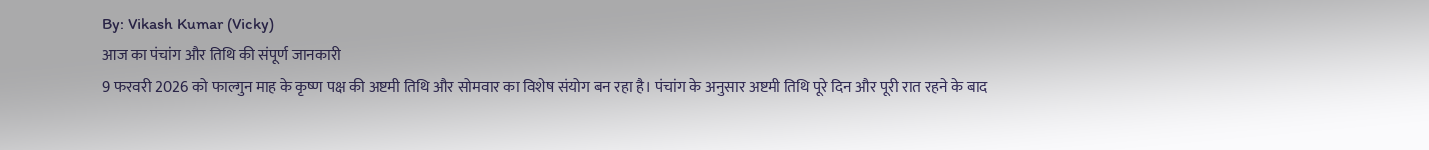By: Vikash Kumar (Vicky)
आज का पंचांग और तिथि की संपूर्ण जानकारी
9 फरवरी 2026 को फाल्गुन माह के कृष्ण पक्ष की अष्टमी तिथि और सोमवार का विशेष संयोग बन रहा है। पंचांग के अनुसार अष्टमी तिथि पूरे दिन और पूरी रात रहने के बाद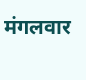मंगलवार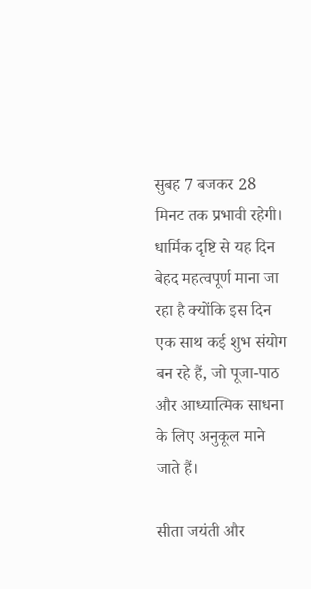सुबह 7 बजकर 28 मिनट तक प्रभावी रहेगी। धार्मिक दृष्टि से यह दिन बेहद महत्वपूर्ण माना जा रहा है क्योंकि इस दिन एक साथ कई शुभ संयोग बन रहे हैं, जो पूजा-पाठ और आध्यात्मिक साधना के लिए अनुकूल माने जाते हैं।

सीता जयंती और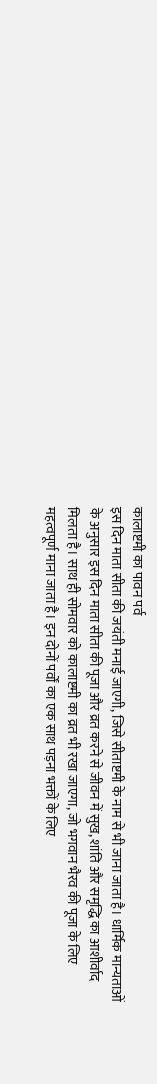कालाष्टमी का पावन पर्व
इस दिन माता सीता की जयंती मनाई जाएगी, जिसे सीताष्टमी के नाम से भी जाना जाता है। धार्मिक मान्यताओं के अनुसार इस दिन माता सीता की पूजा और व्रत करने से जीवन में सुख, शांति और समृद्धि का आशीर्वाद मिलता है। साथ ही सोमवार को कालाष्टमी का व्रत भी रखा जाएगा, जो भगवान भैरव की पूजा के लिए महत्वपूर्ण माना जाता है। इन दोनों पर्वों का एक साथ पड़ना भक्तों के लिए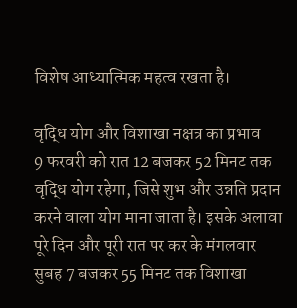विशेष आध्यात्मिक महत्व रखता है।

वृद्धि योग और विशाखा नक्षत्र का प्रभाव
9 फरवरी को रात 12 बजकर 52 मिनट तक वृद्धि योग रहेगा, जिसे शुभ और उन्नति प्रदान करने वाला योग माना जाता है। इसके अलावा पूरे दिन और पूरी रात पर कर के मंगलवार सुबह 7 बजकर 55 मिनट तक विशाखा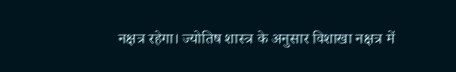नक्षत्र रहेगा। ज्योतिष शास्त्र के अनुसार विशाखा नक्षत्र में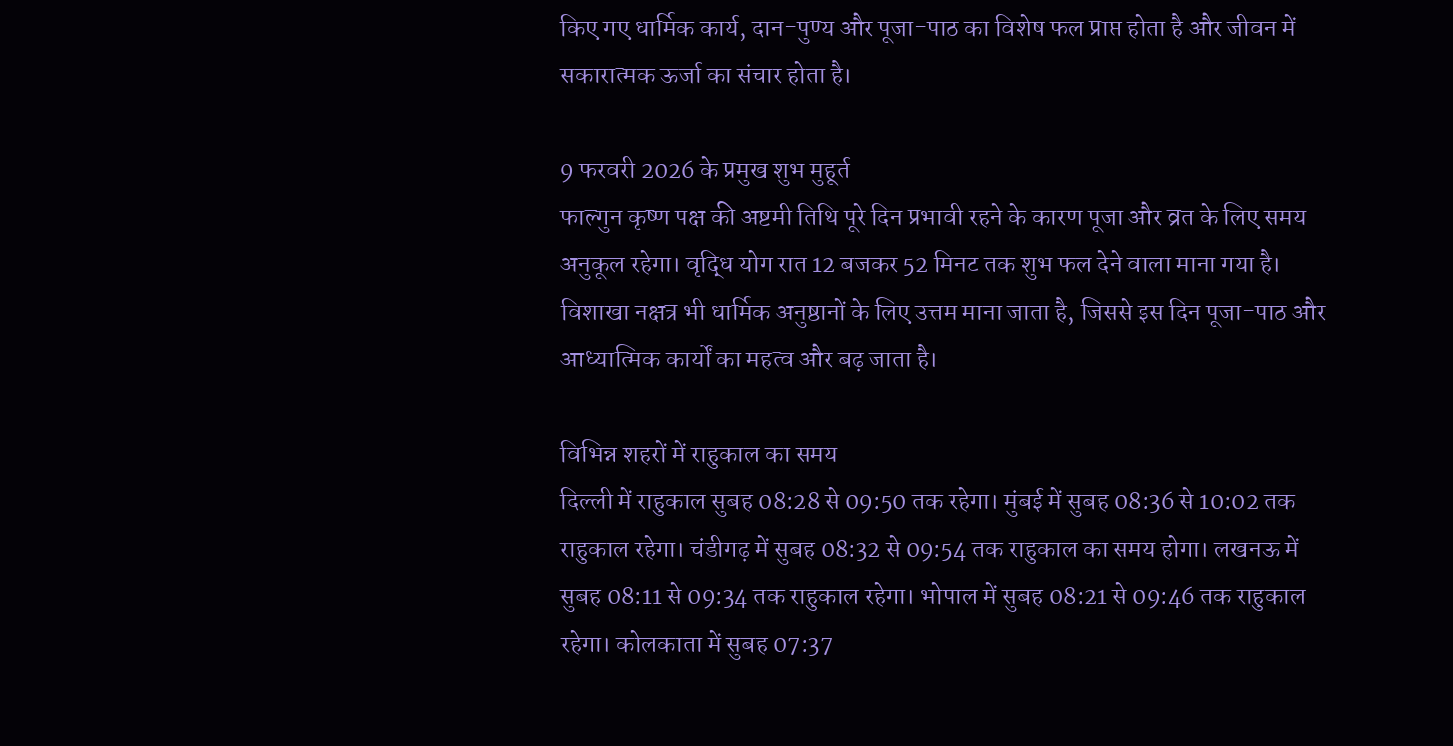किए गए धार्मिक कार्य, दान-पुण्य और पूजा-पाठ का विशेष फल प्राप्त होता है और जीवन में सकारात्मक ऊर्जा का संचार होता है।

9 फरवरी 2026 के प्रमुख शुभ मुहूर्त
फाल्गुन कृष्ण पक्ष की अष्टमी तिथि पूरे दिन प्रभावी रहने के कारण पूजा और व्रत के लिए समय अनुकूल रहेगा। वृद्धि योग रात 12 बजकर 52 मिनट तक शुभ फल देने वाला माना गया है। विशाखा नक्षत्र भी धार्मिक अनुष्ठानों के लिए उत्तम माना जाता है, जिससे इस दिन पूजा-पाठ और आध्यात्मिक कार्यों का महत्व और बढ़ जाता है।

विभिन्न शहरों में राहुकाल का समय
दिल्ली में राहुकाल सुबह 08:28 से 09:50 तक रहेगा। मुंबई में सुबह 08:36 से 10:02 तक राहुकाल रहेगा। चंडीगढ़ में सुबह 08:32 से 09:54 तक राहुकाल का समय होगा। लखनऊ में सुबह 08:11 से 09:34 तक राहुकाल रहेगा। भोपाल में सुबह 08:21 से 09:46 तक राहुकाल रहेगा। कोलकाता में सुबह 07:37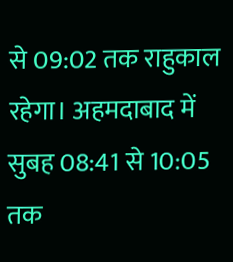से 09:02 तक राहुकाल रहेगा। अहमदाबाद में सुबह 08:41 से 10:05 तक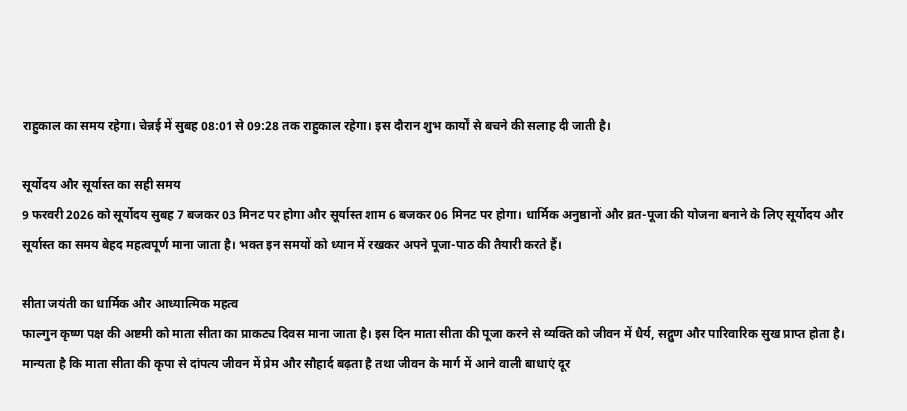राहुकाल का समय रहेगा। चेन्नई में सुबह 08:01 से 09:28 तक राहुकाल रहेगा। इस दौरान शुभ कार्यों से बचने की सलाह दी जाती है।

सूर्योदय और सूर्यास्त का सही समय
9 फरवरी 2026 को सूर्योदय सुबह 7 बजकर 03 मिनट पर होगा और सूर्यास्त शाम 6 बजकर 06 मिनट पर होगा। धार्मिक अनुष्ठानों और व्रत-पूजा की योजना बनाने के लिए सूर्योदय और सूर्यास्त का समय बेहद महत्वपूर्ण माना जाता है। भक्त इन समयों को ध्यान में रखकर अपने पूजा-पाठ की तैयारी करते हैं।

सीता जयंती का धार्मिक और आध्यात्मिक महत्व
फाल्गुन कृष्ण पक्ष की अष्टमी को माता सीता का प्राकट्य दिवस माना जाता है। इस दिन माता सीता की पूजा करने से व्यक्ति को जीवन में धैर्य, सद्गुण और पारिवारिक सुख प्राप्त होता है। मान्यता है कि माता सीता की कृपा से दांपत्य जीवन में प्रेम और सौहार्द बढ़ता है तथा जीवन के मार्ग में आने वाली बाधाएं दूर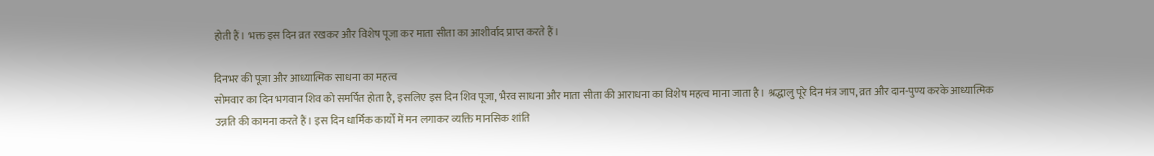होती हैं। भक्त इस दिन व्रत रखकर और विशेष पूजा कर माता सीता का आशीर्वाद प्राप्त करते हैं।

दिनभर की पूजा और आध्यात्मिक साधना का महत्व
सोमवार का दिन भगवान शिव को समर्पित होता है, इसलिए इस दिन शिव पूजा, भैरव साधना और माता सीता की आराधना का विशेष महत्व माना जाता है। श्रद्धालु पूरे दिन मंत्र जाप, व्रत और दान-पुण्य करके आध्यात्मिक उन्नति की कामना करते हैं। इस दिन धार्मिक कार्यों में मन लगाकर व्यक्ति मानसिक शांति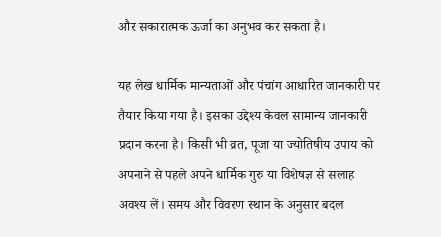और सकारात्मक ऊर्जा का अनुभव कर सकता है।

यह लेख धार्मिक मान्यताओं और पंचांग आधारित जानकारी पर तैयार किया गया है। इसका उद्देश्य केवल सामान्य जानकारी प्रदान करना है। किसी भी व्रत, पूजा या ज्योतिषीय उपाय को अपनाने से पहले अपने धार्मिक गुरु या विशेषज्ञ से सलाह अवश्य लें। समय और विवरण स्थान के अनुसार बदल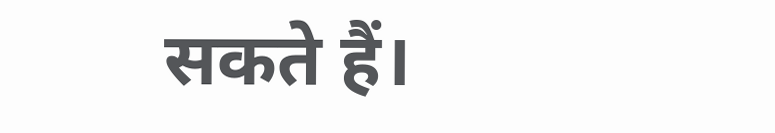सकते हैं।